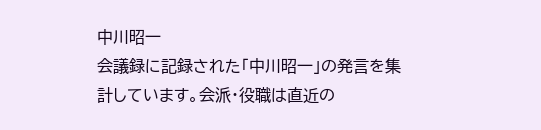中川昭一
会議録に記録された「中川昭一」の発言を集計しています。会派・役職は直近の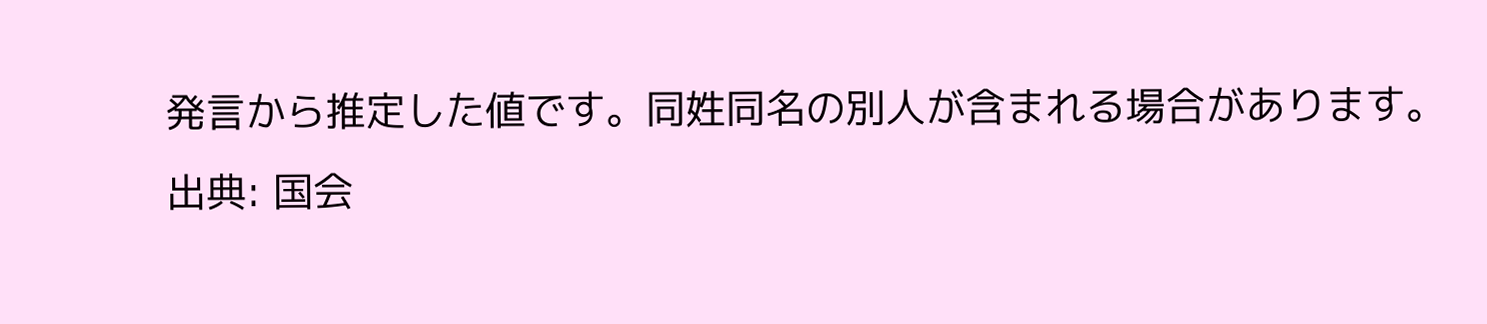発言から推定した値です。同姓同名の別人が含まれる場合があります。
出典: 国会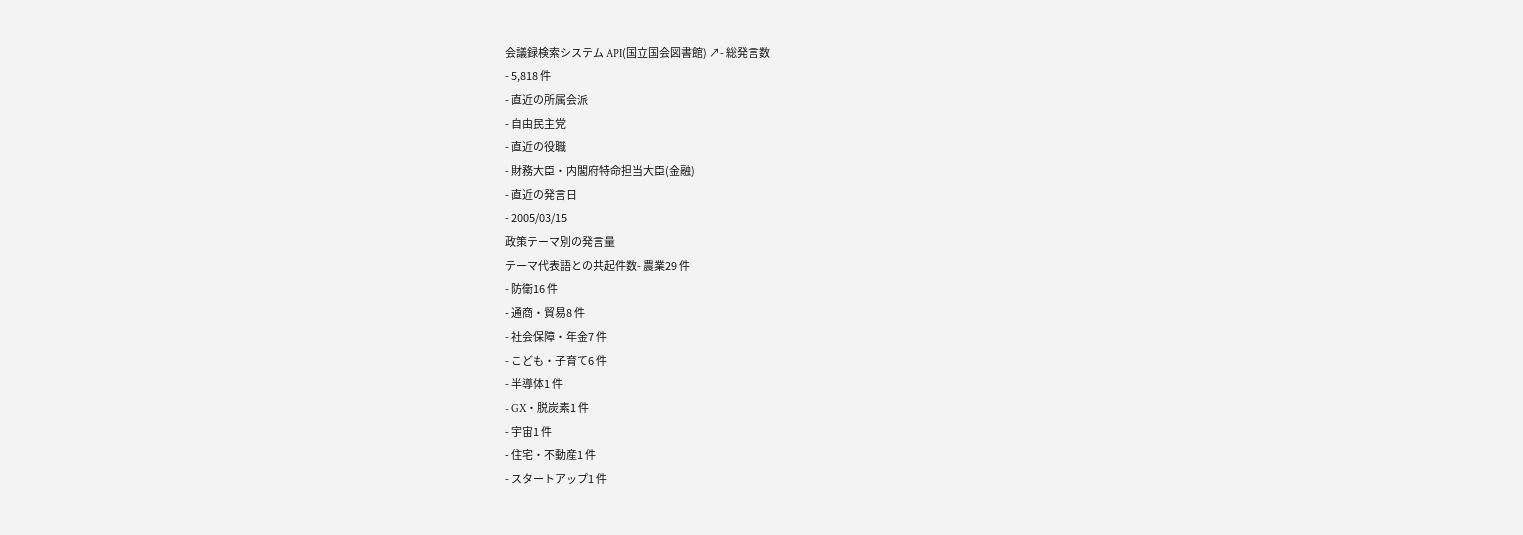会議録検索システム API(国立国会図書館) ↗- 総発言数
- 5,818 件
- 直近の所属会派
- 自由民主党
- 直近の役職
- 財務大臣・内閣府特命担当大臣(金融)
- 直近の発言日
- 2005/03/15
政策テーマ別の発言量
テーマ代表語との共起件数- 農業29 件
- 防衛16 件
- 通商・貿易8 件
- 社会保障・年金7 件
- こども・子育て6 件
- 半導体1 件
- GX・脱炭素1 件
- 宇宙1 件
- 住宅・不動産1 件
- スタートアップ1 件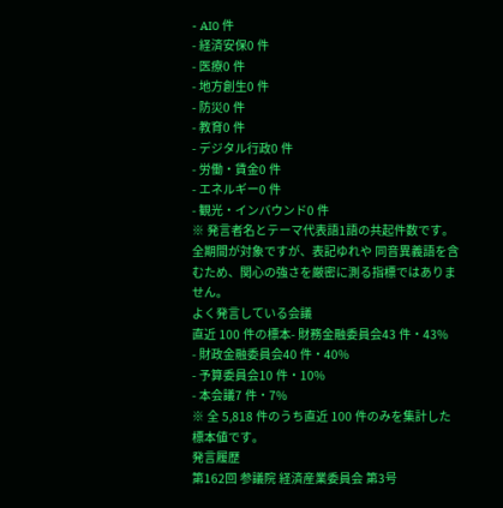- AI0 件
- 経済安保0 件
- 医療0 件
- 地方創生0 件
- 防災0 件
- 教育0 件
- デジタル行政0 件
- 労働・賃金0 件
- エネルギー0 件
- 観光・インバウンド0 件
※ 発言者名とテーマ代表語1語の共起件数です。全期間が対象ですが、表記ゆれや 同音異義語を含むため、関心の強さを厳密に測る指標ではありません。
よく発言している会議
直近 100 件の標本- 財務金融委員会43 件・43%
- 財政金融委員会40 件・40%
- 予算委員会10 件・10%
- 本会議7 件・7%
※ 全 5,818 件のうち直近 100 件のみを集計した標本値です。
発言履歴
第162回 参議院 経済産業委員会 第3号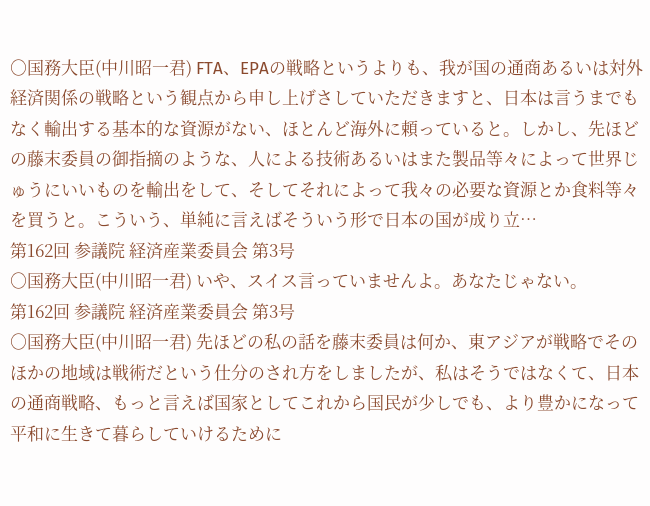○国務大臣(中川昭一君) FTA、EPAの戦略というよりも、我が国の通商あるいは対外経済関係の戦略という観点から申し上げさしていただきますと、日本は言うまでもなく輸出する基本的な資源がない、ほとんど海外に頼っていると。しかし、先ほどの藤末委員の御指摘のような、人による技術あるいはまた製品等々によって世界じゅうにいいものを輸出をして、そしてそれによって我々の必要な資源とか食料等々を買うと。こういう、単純に言えばそういう形で日本の国が成り立…
第162回 参議院 経済産業委員会 第3号
○国務大臣(中川昭一君) いや、スイス言っていませんよ。あなたじゃない。
第162回 参議院 経済産業委員会 第3号
○国務大臣(中川昭一君) 先ほどの私の話を藤末委員は何か、東アジアが戦略でそのほかの地域は戦術だという仕分のされ方をしましたが、私はそうではなくて、日本の通商戦略、もっと言えば国家としてこれから国民が少しでも、より豊かになって平和に生きて暮らしていけるために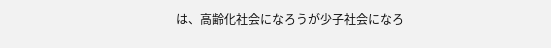は、高齢化社会になろうが少子社会になろ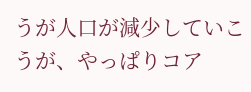うが人口が減少していこうが、やっぱりコア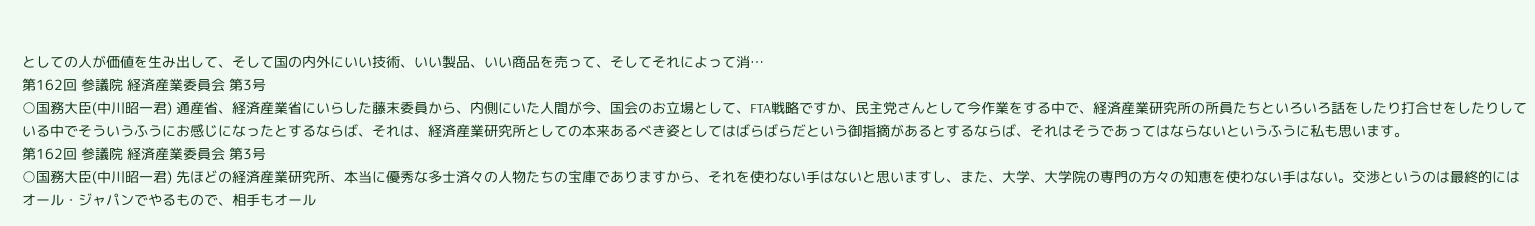としての人が価値を生み出して、そして国の内外にいい技術、いい製品、いい商品を売って、そしてそれによって消…
第162回 参議院 経済産業委員会 第3号
○国務大臣(中川昭一君) 通産省、経済産業省にいらした藤末委員から、内側にいた人間が今、国会のお立場として、FTA戦略ですか、民主党さんとして今作業をする中で、経済産業研究所の所員たちといろいろ話をしたり打合せをしたりしている中でそういうふうにお感じになったとするならば、それは、経済産業研究所としての本来あるべき姿としてはばらばらだという御指摘があるとするならば、それはそうであってはならないというふうに私も思います。
第162回 参議院 経済産業委員会 第3号
○国務大臣(中川昭一君) 先ほどの経済産業研究所、本当に優秀な多士済々の人物たちの宝庫でありますから、それを使わない手はないと思いますし、また、大学、大学院の専門の方々の知恵を使わない手はない。交渉というのは最終的にはオール・ジャパンでやるもので、相手もオール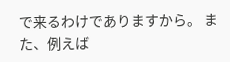で来るわけでありますから。 また、例えば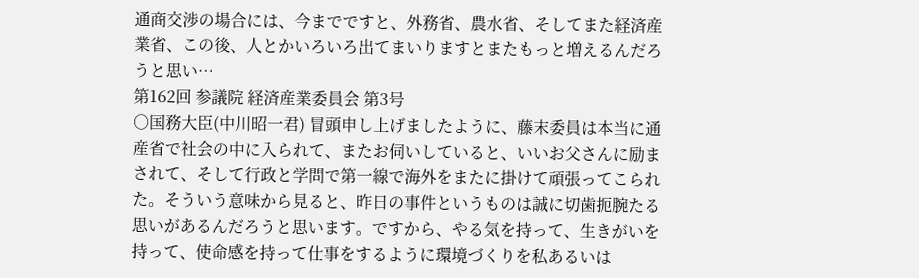通商交渉の場合には、今までですと、外務省、農水省、そしてまた経済産業省、この後、人とかいろいろ出てまいりますとまたもっと増えるんだろうと思い…
第162回 参議院 経済産業委員会 第3号
○国務大臣(中川昭一君) 冒頭申し上げましたように、藤末委員は本当に通産省で社会の中に入られて、またお伺いしていると、いいお父さんに励まされて、そして行政と学問で第一線で海外をまたに掛けて頑張ってこられた。そういう意味から見ると、昨日の事件というものは誠に切歯扼腕たる思いがあるんだろうと思います。ですから、やる気を持って、生きがいを持って、使命感を持って仕事をするように環境づくりを私あるいは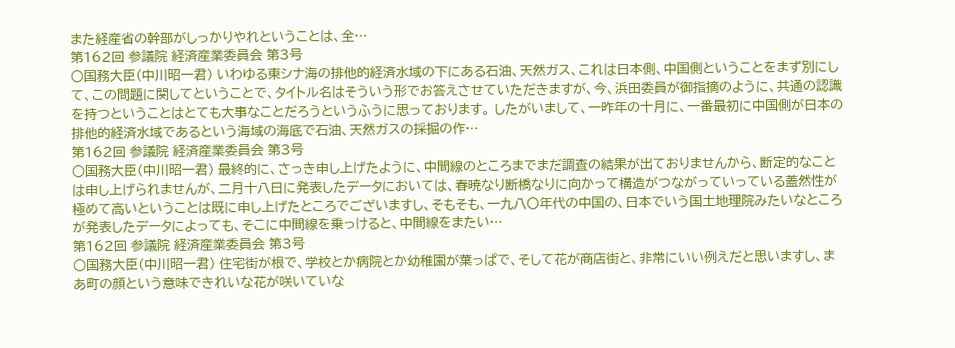また経産省の幹部がしっかりやれということは、全…
第162回 参議院 経済産業委員会 第3号
○国務大臣(中川昭一君) いわゆる東シナ海の排他的経済水域の下にある石油、天然ガス、これは日本側、中国側ということをまず別にして、この問題に関してということで、タイトル名はそういう形でお答えさせていただきますが、今、浜田委員が御指摘のように、共通の認識を持つということはとても大事なことだろうというふうに思っております。 したがいまして、一昨年の十月に、一番最初に中国側が日本の排他的経済水域であるという海域の海底で石油、天然ガスの採掘の作…
第162回 参議院 経済産業委員会 第3号
○国務大臣(中川昭一君) 最終的に、さっき申し上げたように、中間線のところまでまだ調査の結果が出ておりませんから、断定的なことは申し上げられませんが、二月十八日に発表したデータにおいては、春暁なり断橋なりに向かって構造がつながっていっている蓋然性が極めて高いということは既に申し上げたところでございますし、そもそも、一九八〇年代の中国の、日本でいう国土地理院みたいなところが発表したデータによっても、そこに中間線を乗っけると、中間線をまたい…
第162回 参議院 経済産業委員会 第3号
○国務大臣(中川昭一君) 住宅街が根で、学校とか病院とか幼稚園が葉っぱで、そして花が商店街と、非常にいい例えだと思いますし、まあ町の顔という意味できれいな花が咲いていな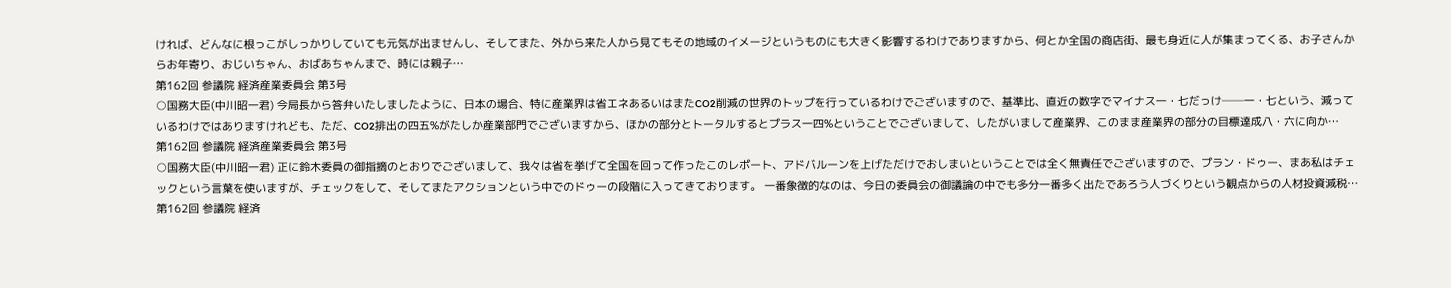ければ、どんなに根っこがしっかりしていても元気が出ませんし、そしてまた、外から来た人から見てもその地域のイメージというものにも大きく影響するわけでありますから、何とか全国の商店街、最も身近に人が集まってくる、お子さんからお年寄り、おじいちゃん、おばあちゃんまで、時には親子…
第162回 参議院 経済産業委員会 第3号
○国務大臣(中川昭一君) 今局長から答弁いたしましたように、日本の場合、特に産業界は省エネあるいはまたCO2削減の世界のトップを行っているわけでございますので、基準比、直近の数字でマイナス一・七だっけ──一・七という、減っているわけではありますけれども、ただ、CO2排出の四五%がたしか産業部門でございますから、ほかの部分とトータルするとプラス一四%ということでございまして、したがいまして産業界、このまま産業界の部分の目標達成八・六に向か…
第162回 参議院 経済産業委員会 第3号
○国務大臣(中川昭一君) 正に鈴木委員の御指摘のとおりでございまして、我々は省を挙げて全国を回って作ったこのレポート、アドバルーンを上げただけでおしまいということでは全く無責任でございますので、プラン・ドゥー、まあ私はチェックという言葉を使いますが、チェックをして、そしてまたアクションという中でのドゥーの段階に入ってきております。 一番象徴的なのは、今日の委員会の御議論の中でも多分一番多く出たであろう人づくりという観点からの人材投資減税…
第162回 参議院 経済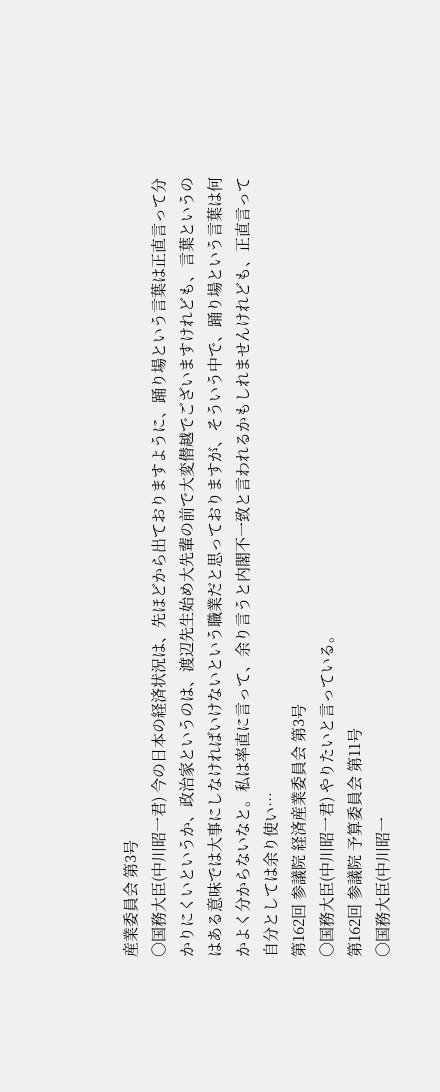産業委員会 第3号
○国務大臣(中川昭一君) 今の日本の経済状況は、先ほどから出ておりますように、踊り場という言葉は正直言って分かりにくいというか、政治家というのは、渡辺先生始め大先輩の前で大変僣越でございますけれども、言葉というのはある意味では大事にしなければいけないという職業だと思っておりますが、そういう中で、踊り場という言葉は何かよく分からないなと。私は率直に言って、余り言うと内閣不一致と言われるかもしれませんけれども、正直言って自分としては余り使い…
第162回 参議院 経済産業委員会 第3号
○国務大臣(中川昭一君) やりたいと言っている。
第162回 参議院 予算委員会 第11号
○国務大臣(中川昭一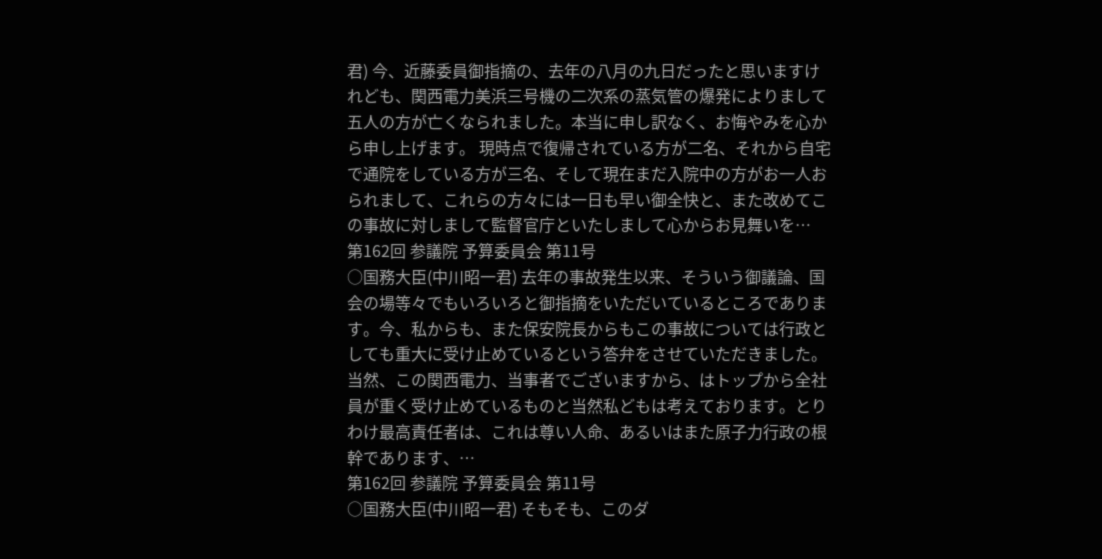君) 今、近藤委員御指摘の、去年の八月の九日だったと思いますけれども、関西電力美浜三号機の二次系の蒸気管の爆発によりまして五人の方が亡くなられました。本当に申し訳なく、お悔やみを心から申し上げます。 現時点で復帰されている方が二名、それから自宅で通院をしている方が三名、そして現在まだ入院中の方がお一人おられまして、これらの方々には一日も早い御全快と、また改めてこの事故に対しまして監督官庁といたしまして心からお見舞いを…
第162回 参議院 予算委員会 第11号
○国務大臣(中川昭一君) 去年の事故発生以来、そういう御議論、国会の場等々でもいろいろと御指摘をいただいているところであります。今、私からも、また保安院長からもこの事故については行政としても重大に受け止めているという答弁をさせていただきました。 当然、この関西電力、当事者でございますから、はトップから全社員が重く受け止めているものと当然私どもは考えております。とりわけ最高責任者は、これは尊い人命、あるいはまた原子力行政の根幹であります、…
第162回 参議院 予算委員会 第11号
○国務大臣(中川昭一君) そもそも、このダ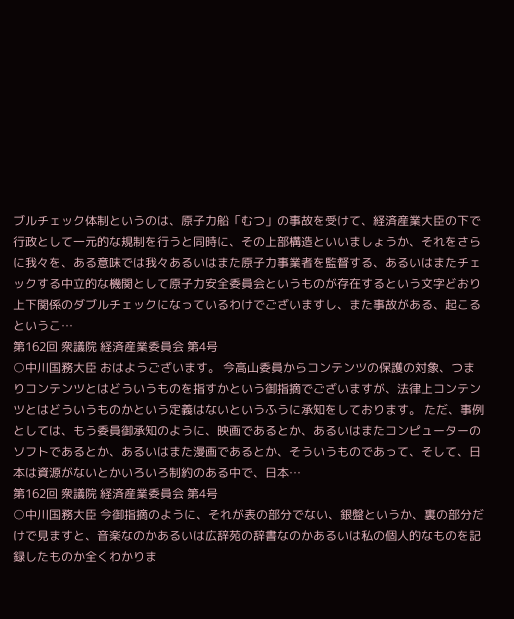ブルチェック体制というのは、原子力船「むつ」の事故を受けて、経済産業大臣の下で行政として一元的な規制を行うと同時に、その上部構造といいましょうか、それをさらに我々を、ある意味では我々あるいはまた原子力事業者を監督する、あるいはまたチェックする中立的な機関として原子力安全委員会というものが存在するという文字どおり上下関係のダブルチェックになっているわけでございますし、また事故がある、起こるというこ…
第162回 衆議院 経済産業委員会 第4号
○中川国務大臣 おはようございます。 今高山委員からコンテンツの保護の対象、つまりコンテンツとはどういうものを指すかという御指摘でございますが、法律上コンテンツとはどういうものかという定義はないというふうに承知をしております。 ただ、事例としては、もう委員御承知のように、映画であるとか、あるいはまたコンピューターのソフトであるとか、あるいはまた漫画であるとか、そういうものであって、そして、日本は資源がないとかいろいろ制約のある中で、日本…
第162回 衆議院 経済産業委員会 第4号
○中川国務大臣 今御指摘のように、それが表の部分でない、銀盤というか、裏の部分だけで見ますと、音楽なのかあるいは広辞苑の辞書なのかあるいは私の個人的なものを記録したものか全くわかりま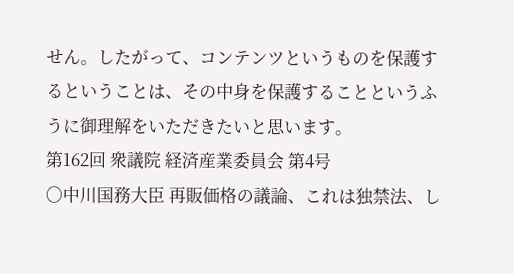せん。したがって、コンテンツというものを保護するということは、その中身を保護することというふうに御理解をいただきたいと思います。
第162回 衆議院 経済産業委員会 第4号
○中川国務大臣 再販価格の議論、これは独禁法、し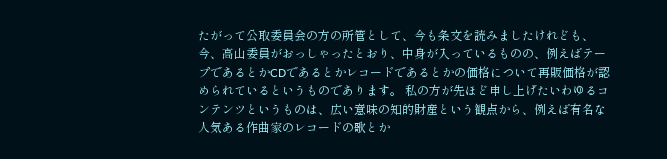たがって公取委員会の方の所管として、今も条文を読みましたけれども、今、高山委員がおっしゃったとおり、中身が入っているものの、例えばテープであるとかCDであるとかレコードであるとかの価格について再販価格が認められているというものであります。 私の方が先ほど申し上げたいわゆるコンテンツというものは、広い意味の知的財産という観点から、例えば有名な人気ある作曲家のレコードの歌とか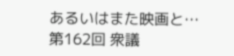あるいはまた映画と…
第162回 衆議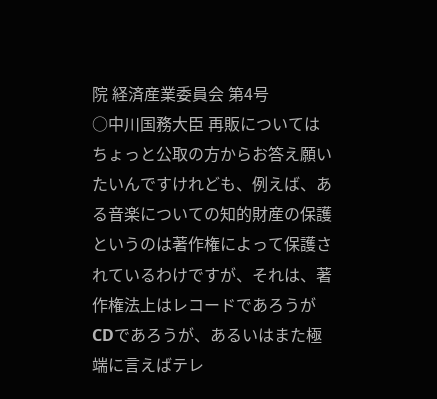院 経済産業委員会 第4号
○中川国務大臣 再販についてはちょっと公取の方からお答え願いたいんですけれども、例えば、ある音楽についての知的財産の保護というのは著作権によって保護されているわけですが、それは、著作権法上はレコードであろうがCDであろうが、あるいはまた極端に言えばテレ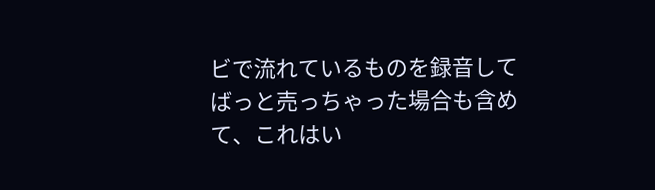ビで流れているものを録音してばっと売っちゃった場合も含めて、これはい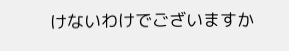けないわけでございますか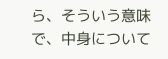ら、そういう意味で、中身について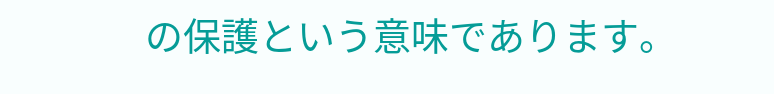の保護という意味であります。